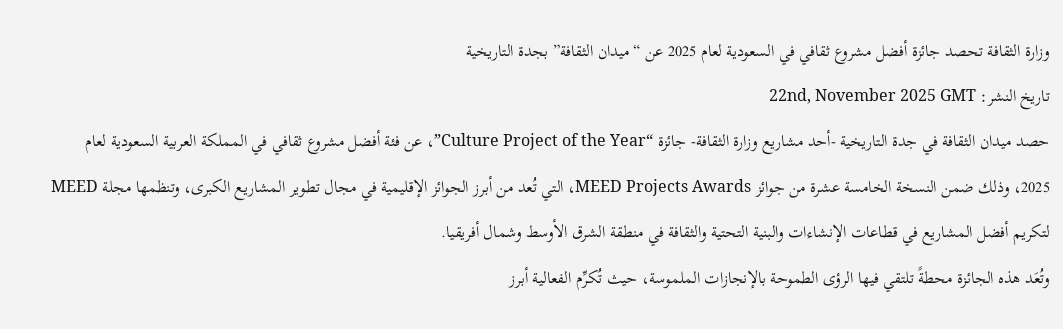وزارة الثقافة تحصد جائزة أفضل مشروع ثقافي في السعودية لعام 2025 عن “ميدان الثقافة” بجدة التاريخية
تاريخ النشر: 22nd, November 2025 GMT
حصد ميدان الثقافة في جدة التاريخية -أحد مشاريع وزارة الثقافة- جائزة “Culture Project of the Year”، عن فئة أفضل مشروع ثقافي في المملكة العربية السعودية لعام 2025، وذلك ضمن النسخة الخامسة عشرة من جوائز MEED Projects Awards، التي تُعد من أبرز الجوائز الإقليمية في مجال تطوير المشاريع الكبرى، وتنظمها مجلة MEED لتكريم أفضل المشاريع في قطاعات الإنشاءات والبنية التحتية والثقافة في منطقة الشرق الأوسط وشمال أفريقيا.
وتُعَد هذه الجائزة محطةً تلتقي فيها الرؤى الطموحة بالإنجازات الملموسة، حيث تُكرِّم الفعالية أبرز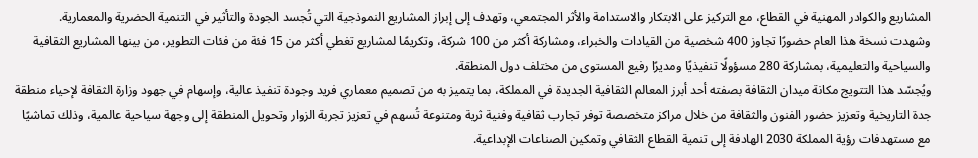المشاريع والكوادر المهنية في القطاع، مع التركيز على الابتكار والاستدامة والأثر المجتمعي، وتهدف إلى إبراز المشاريع النموذجية التي تُجسد الجودة والتأثير في التنمية الحضرية والمعمارية.
وشهدت نسخة هذا العام حضورًا تجاوز 400 شخصية من القيادات والخبراء، ومشاركة أكثر من 100 شركة، وتكريمًا لمشاريع تغطي أكثر من 15 فئة من فئات التطوير، من بينها المشاريع الثقافية والسياحية والتعليمية، بمشاركة 280 مسؤولًا تنفيذيًا ومديرًا رفيع المستوى من مختلف دول المنطقة.
ويُجسّد هذا التتويج مكانة ميدان الثقافة بصفته أحد أبرز المعالم الثقافية الجديدة في المملكة، بما يتميز به من تصميم معماري فريد وجودة تنفيذ عالية، وإسهام في جهود وزارة الثقافة لإحياء منطقة جدة التاريخية وتعزيز حضور الفنون والثقافة من خلال مراكز متخصصة توفر تجارب ثقافية وفنية ثرية ومتنوعة تُسهم في تعزيز تجربة الزوار وتحويل المنطقة إلى وجهة سياحية عالمية، وذلك تماشيًا مع مستهدفات رؤية المملكة 2030 الهادفة إلى تنمية القطاع الثقافي وتمكين الصناعات الإبداعية.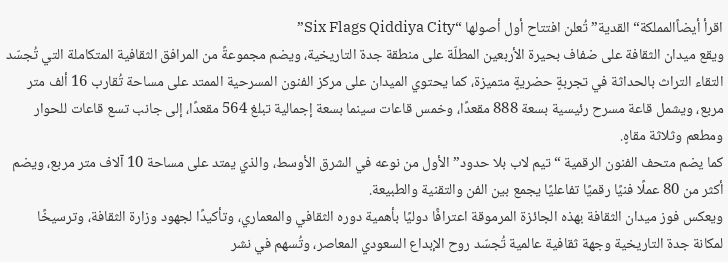اقرأ أيضاًالمملكة“القدية” تُعلن افتتاح أول أصولها “Six Flags Qiddiya City”
ويقع ميدان الثقافة على ضفاف بحيرة الأربعين المطلّة على منطقة جدة التاريخية، ويضم مجموعةً من المرافق الثقافية المتكاملة التي تُجسّد التقاء التراث بالحداثة في تجربةٍ حضريةٍ متميزة، كما يحتوي الميدان على مركز الفنون المسرحية الممتد على مساحة تُقارب 16 ألف متر مربع، ويشمل قاعة مسرح رئيسية بسعة 888 مقعدًا، وخمس قاعات سينما بسعة إجمالية تبلغ 564 مقعدًا، إلى جانب تسع قاعات للحوار ومطعم وثلاثة مقاهٍ.
كما يضم متحف الفنون الرقمية “تيم لاب بلا حدود” الأول من نوعه في الشرق الأوسط، والذي يمتد على مساحة 10 آلاف متر مربع، ويضم أكثر من 80 عملًا فنيًا رقميًا تفاعليًا يجمع بين الفن والتقنية والطبيعة.
ويعكس فوز ميدان الثقافة بهذه الجائزة المرموقة اعترافًا دوليًا بأهمية دوره الثقافي والمعماري، وتأكيدًا لجهود وزارة الثقافة، وترسيخًا لمكانة جدة التاريخية وجهة ثقافية عالمية تُجسّد روح الإبداع السعودي المعاصر، وتُسهم في نشر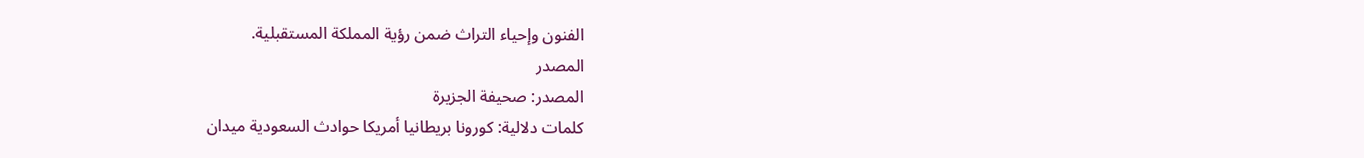الفنون وإحياء التراث ضمن رؤية المملكة المستقبلية.
المصدر
المصدر: صحيفة الجزيرة
كلمات دلالية: كورونا بريطانيا أمريكا حوادث السعودية میدان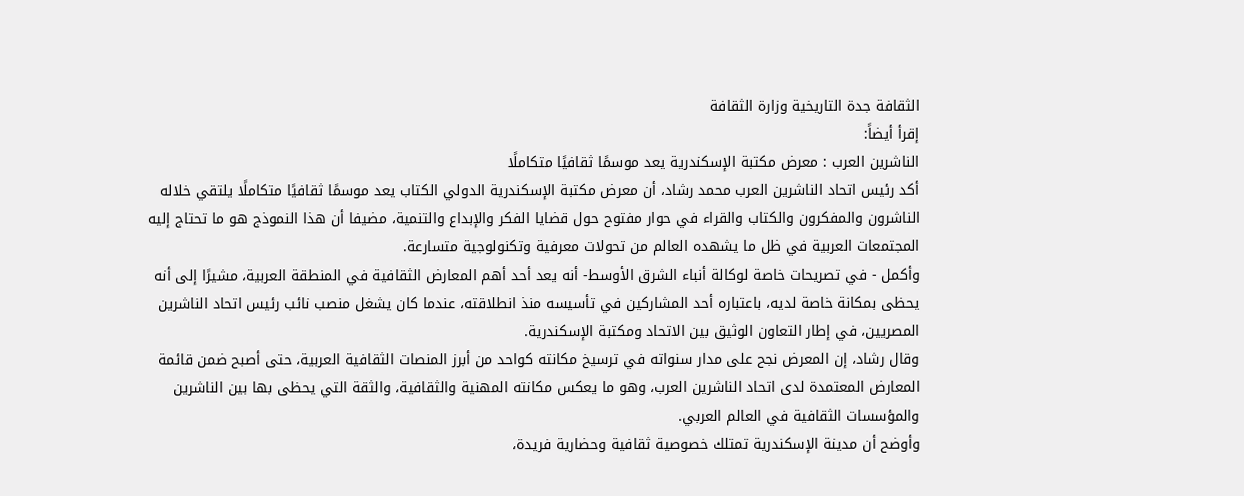الثقافة جدة التاریخیة وزارة الثقافة
إقرأ أيضاً:
الناشرين العرب : معرض مكتبة الإسكندرية يعد موسمًا ثقافيًا متكاملًا
أكد رئيس اتحاد الناشرين العرب محمد رشاد، أن معرض مكتبة الإسكندرية الدولي الكتاب يعد موسمًا ثقافيًا متكاملًا يلتقي خلاله الناشرون والمفكرون والكتاب والقراء في حوار مفتوح حول قضايا الفكر والإبداع والتنمية، مضيفا أن هذا النموذج هو ما تحتاج إليه المجتمعات العربية في ظل ما يشهده العالم من تحولات معرفية وتكنولوجية متسارعة.
وأكمل - في تصريحات خاصة لوكالة أنباء الشرق الأوسط- أنه يعد أحد أهم المعارض الثقافية في المنطقة العربية، مشيرًا إلى أنه يحظى بمكانة خاصة لديه، باعتباره أحد المشاركين في تأسيسه منذ انطلاقته، عندما كان يشغل منصب نائب رئيس اتحاد الناشرين المصريين، في إطار التعاون الوثيق بين الاتحاد ومكتبة الإسكندرية.
وقال رشاد، إن المعرض نجح على مدار سنواته في ترسيخ مكانته كواحد من أبرز المنصات الثقافية العربية، حتى أصبح ضمن قائمة المعارض المعتمدة لدى اتحاد الناشرين العرب، وهو ما يعكس مكانته المهنية والثقافية، والثقة التي يحظى بها بين الناشرين والمؤسسات الثقافية في العالم العربي.
وأوضح أن مدينة الإسكندرية تمتلك خصوصية ثقافية وحضارية فريدة،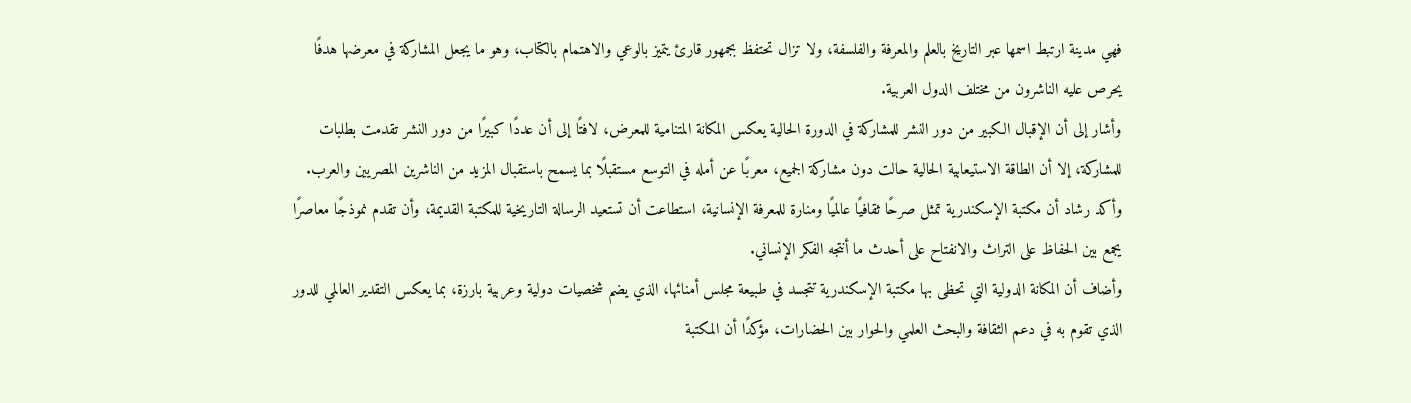فهي مدينة ارتبط اسمها عبر التاريخ بالعلم والمعرفة والفلسفة، ولا تزال تحتفظ بجمهور قارئ يتميز بالوعي والاهتمام بالكتاب، وهو ما يجعل المشاركة في معرضها هدفًا يحرص عليه الناشرون من مختلف الدول العربية.
وأشار إلى أن الإقبال الكبير من دور النشر للمشاركة في الدورة الحالية يعكس المكانة المتنامية للمعرض، لافتًا إلى أن عددًا كبيرًا من دور النشر تقدمت بطلبات للمشاركة، إلا أن الطاقة الاستيعابية الحالية حالت دون مشاركة الجميع، معربًا عن أمله في التوسع مستقبلًا بما يسمح باستقبال المزيد من الناشرين المصريين والعرب.
وأكد رشاد أن مكتبة الإسكندرية تمثل صرحًا ثقافيًا عالميًا ومنارة للمعرفة الإنسانية، استطاعت أن تستعيد الرسالة التاريخية للمكتبة القديمة، وأن تقدم نموذجًا معاصرًا يجمع بين الحفاظ على التراث والانفتاح على أحدث ما أنتجه الفكر الإنساني.
وأضاف أن المكانة الدولية التي تحظى بها مكتبة الإسكندرية تتجسد في طبيعة مجلس أمنائها، الذي يضم شخصيات دولية وعربية بارزة، بما يعكس التقدير العالمي للدور الذي تقوم به في دعم الثقافة والبحث العلمي والحوار بين الحضارات، مؤكدًا أن المكتبة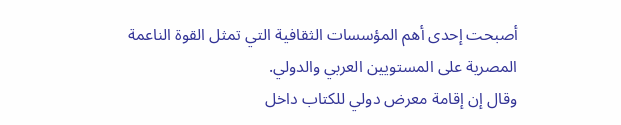أصبحت إحدى أهم المؤسسات الثقافية التي تمثل القوة الناعمة المصرية على المستويين العربي والدولي.
وقال إن إقامة معرض دولي للكتاب داخل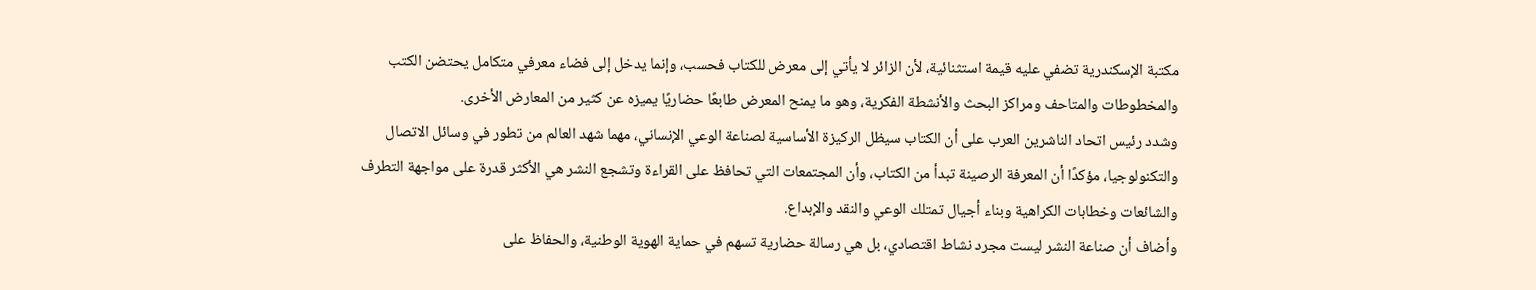مكتبة الإسكندرية تضفي عليه قيمة استثنائية، لأن الزائر لا يأتي إلى معرض للكتاب فحسب، وإنما يدخل إلى فضاء معرفي متكامل يحتضن الكتب والمخطوطات والمتاحف ومراكز البحث والأنشطة الفكرية، وهو ما يمنح المعرض طابعًا حضاريًا يميزه عن كثير من المعارض الأخرى.
وشدد رئيس اتحاد الناشرين العرب على أن الكتاب سيظل الركيزة الأساسية لصناعة الوعي الإنساني، مهما شهد العالم من تطور في وسائل الاتصال والتكنولوجيا، مؤكدًا أن المعرفة الرصينة تبدأ من الكتاب، وأن المجتمعات التي تحافظ على القراءة وتشجع النشر هي الأكثر قدرة على مواجهة التطرف والشائعات وخطابات الكراهية وبناء أجيال تمتلك الوعي والنقد والإبداع.
وأضاف أن صناعة النشر ليست مجرد نشاط اقتصادي، بل هي رسالة حضارية تسهم في حماية الهوية الوطنية، والحفاظ على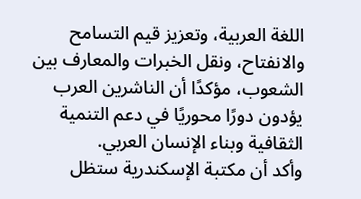اللغة العربية، وتعزيز قيم التسامح والانفتاح، ونقل الخبرات والمعارف بين الشعوب، مؤكدًا أن الناشرين العرب يؤدون دورًا محوريًا في دعم التنمية الثقافية وبناء الإنسان العربي.
وأكد أن مكتبة الإسكندرية ستظل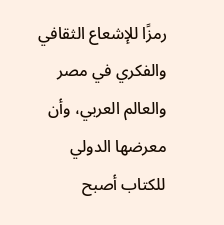رمزًا للإشعاع الثقافي والفكري في مصر والعالم العربي، وأن معرضها الدولي للكتاب أصبح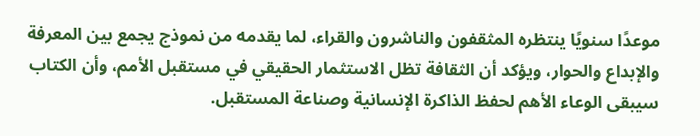موعدًا سنويًا ينتظره المثقفون والناشرون والقراء، لما يقدمه من نموذج يجمع بين المعرفة والإبداع والحوار، ويؤكد أن الثقافة تظل الاستثمار الحقيقي في مستقبل الأمم، وأن الكتاب سيبقى الوعاء الأهم لحفظ الذاكرة الإنسانية وصناعة المستقبل.